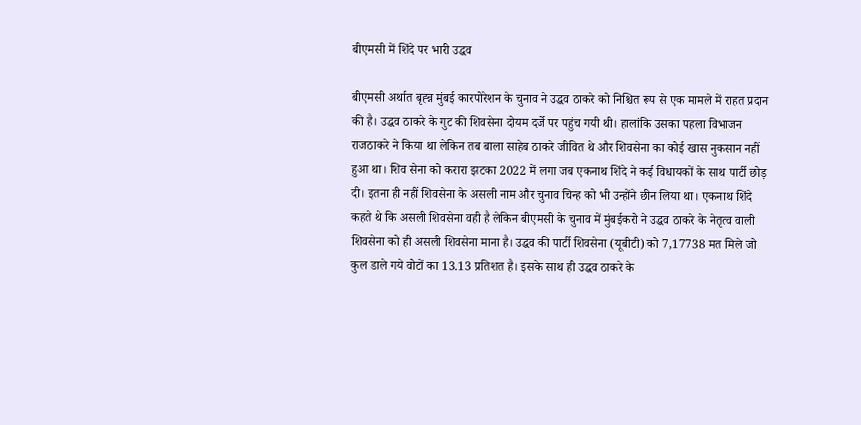बीएमसी में शिंदे पर भारी उद्धव

बीएमसी अर्थात बृह्न्न मुंबई कारपोरेशन के चुनाव ने उद्धव ठाकरे को निश्चित रूप से एक मामले में राहत प्रदान की है। उद्धव ठाकरे के गुट की शिवसेना दोयम दर्जे पर पहुंच गयी थी। हालांकि उसका पहला विभाजन राजठाकरे ने किया था लेकिन तब बाला साहेब ठाकरे जीवित थे और शिवसेना का कोई खास नुकसान नहीं हुआ था। शिव सेना को करारा झटका 2022 में लगा जब एकनाथ शिंदे ने कई विधायकों के साथ पार्टी छोड़ दी। इतना ही नहीं शिवसेना के असली नाम और चुनाव चिन्ह को भी उन्होंने छीन लिया था। एकनाथ शिंदे कहते थे कि असली शिवसेना वही है लेकिन बीएमसी के चुनाव में मुंबईकरो ने उद्धव ठाकरे के नेतृत्व वाली शिवसेना को ही असली शिवसेना माना है। उद्धव की पार्टी शिवसेना (यूबीटी) को 7,17738 मत मिले जो कुल डाले गये वोटों का 13.13 प्रतिशत है। इसके साथ ही उद्धव ठाकरे के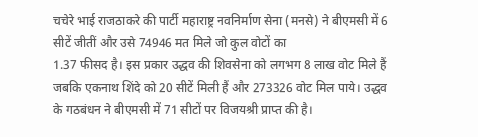चचेरे भाई राजठाकरे की पार्टी महाराष्ट्र नवनिर्माण सेना (मनसे) ने बीएमसी में 6 सीटें जीतीं और उसे 74946 मत मिले जो कुल वोटों का
1.37 फीसद है। इस प्रकार उद्धव की शिवसेना को लगभग 8 लाख वोट मिले हैं जबकि एकनाथ शिंदे को 20 सीटें मिली हैं और 273326 वोट मिल पाये। उद्धव के गठबंधन ने बीएमसी में 71 सीटों पर विजयश्री प्राप्त की है।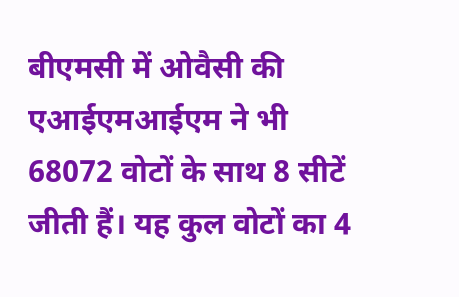बीएमसी में ओवैसी की एआईएमआईएम ने भी 68072 वोटों के साथ 8 सीटें जीती हैं। यह कुल वोटों का 4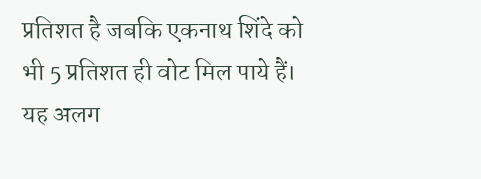प्रतिशत है जबकि एकनाथ शिंदे को भी 5 प्रतिशत ही वोट मिल पाये हैं। यह अलग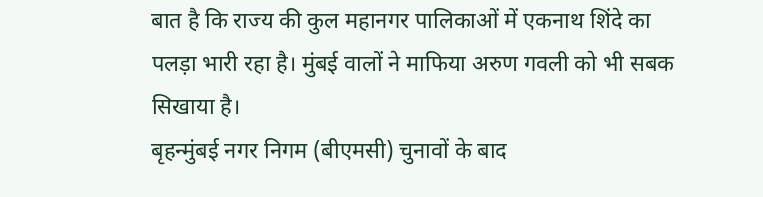बात है कि राज्य की कुल महानगर पालिकाओं में एकनाथ शिंदे का पलड़ा भारी रहा है। मुंबई वालों ने माफिया अरुण गवली को भी सबक सिखाया है।
बृहन्मुंबई नगर निगम (बीएमसी) चुनावों के बाद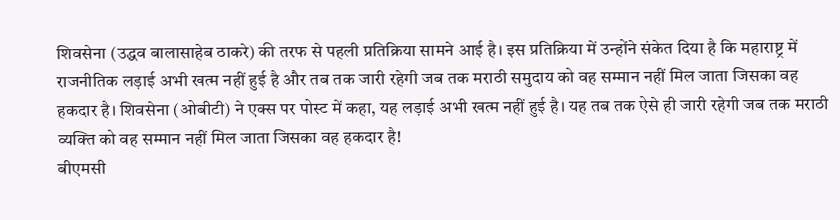शिवसेना (उद्धव बालासाहेब ठाकरे) की तरफ से पहली प्रतिक्रिया सामने आई है। इस प्रतिक्रिया में उन्होंने संकेत दिया है कि महाराष्ट्र में राजनीतिक लड़ाई अभी खत्म नहीं हुई है और तब तक जारी रहेगी जब तक मराठी समुदाय को वह सम्मान नहीं मिल जाता जिसका वह हकदार है। शिवसेना (ओबीटी) ने एक्स पर पोस्ट में कहा, यह लड़ाई अभी खत्म नहीं हुई है। यह तब तक ऐसे ही जारी रहेगी जब तक मराठी व्यक्ति को वह सम्मान नहीं मिल जाता जिसका वह हकदार है!
बीएमसी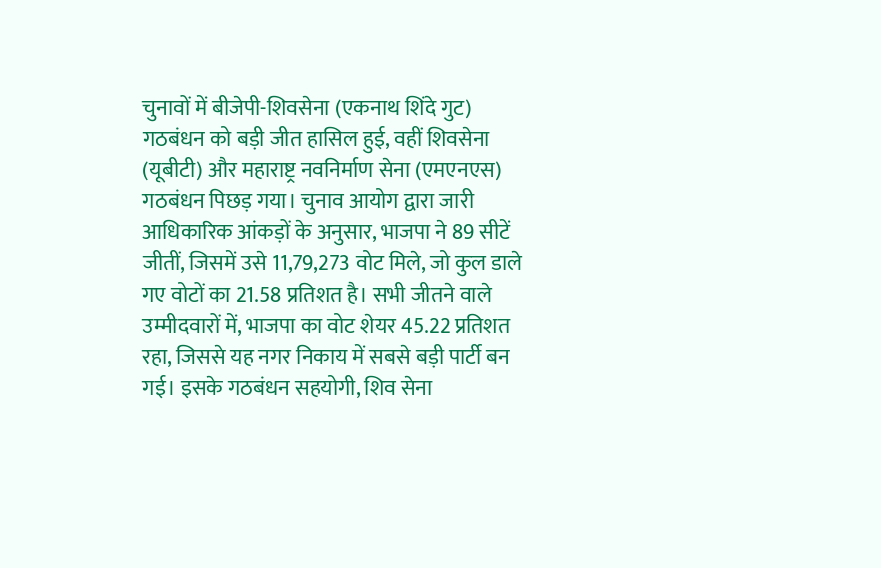चुनावों में बीजेपी-शिवसेना (एकनाथ शिंदे गुट) गठबंधन को बड़ी जीत हासिल हुई, वहीं शिवसेना (यूबीटी) और महाराष्ट्र नवनिर्माण सेना (एमएनएस) गठबंधन पिछड़ गया। चुनाव आयोग द्वारा जारी आधिकारिक आंकड़ों के अनुसार, भाजपा ने 89 सीटें जीतीं, जिसमें उसे 11,79,273 वोट मिले, जो कुल डाले गए वोटों का 21.58 प्रतिशत है। सभी जीतने वाले उम्मीदवारों में, भाजपा का वोट शेयर 45.22 प्रतिशत रहा, जिससे यह नगर निकाय में सबसे बड़ी पार्टी बन गई। इसके गठबंधन सहयोगी, शिव सेना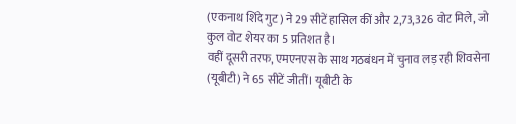(एकनाथ शिंदे गुट) ने 29 सीटें हासिल कीं और 2,73,326 वोट मिले, जो कुल वोट शेयर का 5 प्रतिशत है।
वहीं दूसरी तरफ, एमएनएस के साथ गठबंधन में चुनाव लड़ रही शिवसेना (यूबीटी) ने 65 सीटें जीतीं। यूबीटी के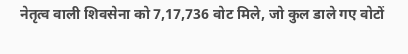नेतृत्व वाली शिवसेना को 7,17,736 वोट मिले, जो कुल डाले गए वोटों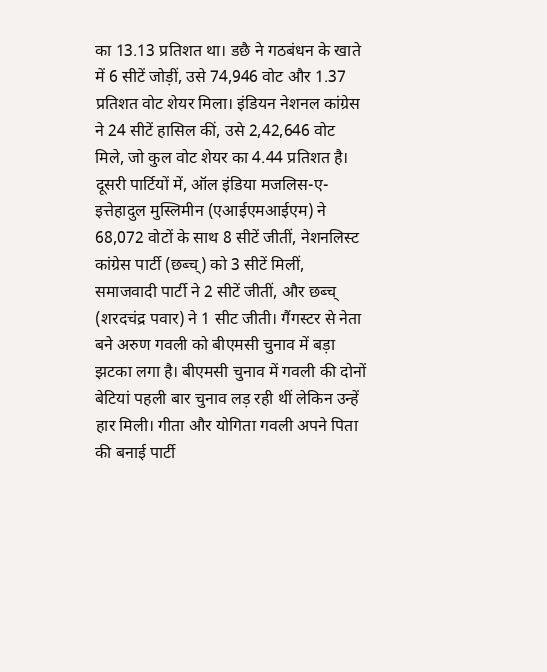का 13.13 प्रतिशत था। डछै ने गठबंधन के खाते में 6 सीटें जोड़ीं, उसे 74,946 वोट और 1.37 प्रतिशत वोट शेयर मिला। इंडियन नेशनल कांग्रेस ने 24 सीटें हासिल कीं, उसे 2,42,646 वोट मिले, जो कुल वोट शेयर का 4.44 प्रतिशत है।
दूसरी पार्टियों में, ऑल इंडिया मजलिस-ए-इत्तेहादुल मुस्लिमीन (एआईएमआईएम) ने 68,072 वोटों के साथ 8 सीटें जीतीं, नेशनलिस्ट कांग्रेस पार्टी (छब्च्) को 3 सीटें मिलीं, समाजवादी पार्टी ने 2 सीटें जीतीं, और छब्च् (शरदचंद्र पवार) ने 1 सीट जीती। गैंगस्टर से नेता बने अरुण गवली को बीएमसी चुनाव में बड़ा झटका लगा है। बीएमसी चुनाव में गवली की दोनों बेटियां पहली बार चुनाव लड़ रही थीं लेकिन उन्हें हार मिली। गीता और योगिता गवली अपने पिता की बनाई पार्टी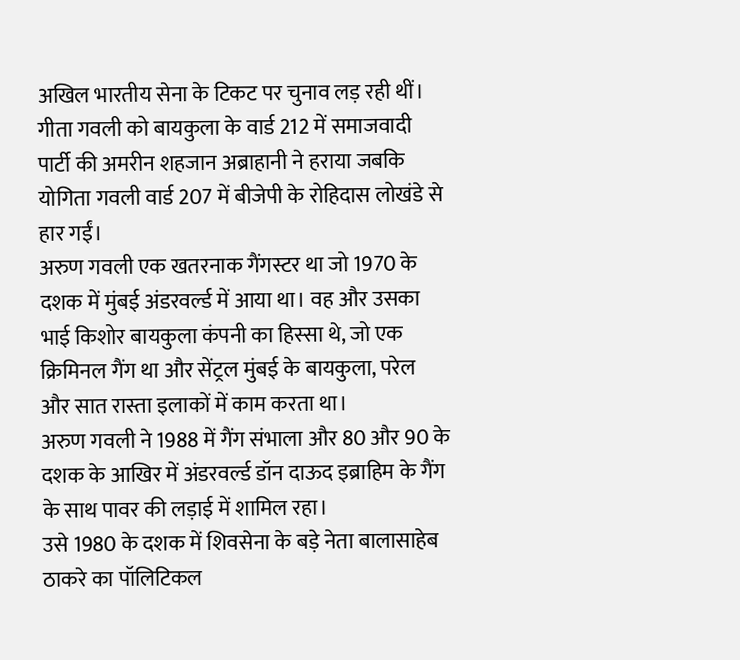अखिल भारतीय सेना के टिकट पर चुनाव लड़ रही थीं। गीता गवली को बायकुला के वार्ड 212 में समाजवादी पार्टी की अमरीन शहजान अब्राहानी ने हराया जबकि योगिता गवली वार्ड 207 में बीजेपी के रोहिदास लोखंडे से हार गईं।
अरुण गवली एक खतरनाक गैंगस्टर था जो 1970 के दशक में मुंबई अंडरवर्ल्ड में आया था। वह और उसका भाई किशोर बायकुला कंपनी का हिस्सा थे, जो एक क्रिमिनल गैंग था और सेंट्रल मुंबई के बायकुला, परेल और सात रास्ता इलाकों में काम करता था।
अरुण गवली ने 1988 में गैंग संभाला और 80 और 90 के दशक के आखिर में अंडरवर्ल्ड डॉन दाऊद इब्राहिम के गैंग के साथ पावर की लड़ाई में शामिल रहा।
उसे 1980 के दशक में शिवसेना के बड़े नेता बालासाहेब ठाकरे का पॉलिटिकल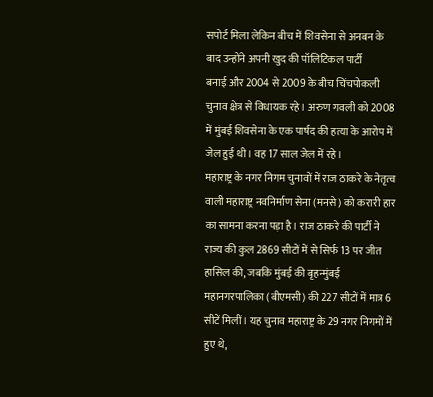सपोर्ट मिला लेकिन बीच में शिवसेना से अनबन के बाद उन्होंने अपनी खुद की पॉलिटिकल पार्टी
बनाई और 2004 से 2009 के बीच चिंचपोकली चुनाव क्षेत्र से विधायक रहे। अरुण गवली को 2008 में मुंबई शिवसेना के एक पार्षद की हत्या के आरोप में जेल हुई थी। वह 17 साल जेल में रहे।
महाराष्ट्र के नगर निगम चुनावों में राज ठाकरे के नेतृत्व वाली महाराष्ट्र नवनिर्माण सेना (मनसे) को करारी हार का सामना करना पड़ा है। राज ठाकरे की पार्टी ने राज्य की कुल 2869 सीटों में से सिर्फ 13 पर जीत हासिल की, जबकि मुंबई की बृहन्मुंबई महानगरपालिका (बीएमसी) की 227 सीटों में मात्र 6 सीटें मिलीं। यह चुनाव महाराष्ट्र के 29 नगर निगमों में हुए थे,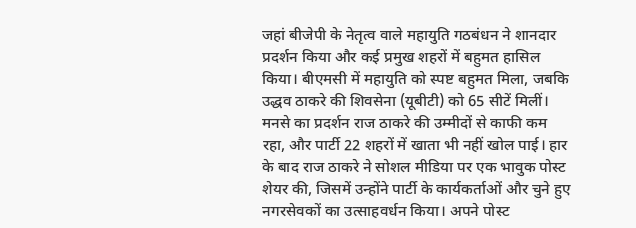जहां बीजेपी के नेतृत्व वाले महायुति गठबंधन ने शानदार प्रदर्शन किया और कई प्रमुख शहरों में बहुमत हासिल किया। बीएमसी में महायुति को स्पष्ट बहुमत मिला, जबकि उद्धव ठाकरे की शिवसेना (यूबीटी) को 65 सीटें मिलीं। मनसे का प्रदर्शन राज ठाकरे की उम्मीदों से काफी कम रहा, और पार्टी 22 शहरों में खाता भी नहीं खोल पाई। हार के बाद राज ठाकरे ने सोशल मीडिया पर एक भावुक पोस्ट शेयर की, जिसमें उन्होंने पार्टी के कार्यकर्ताओं और चुने हुए नगरसेवकों का उत्साहवर्धन किया। अपने पोस्ट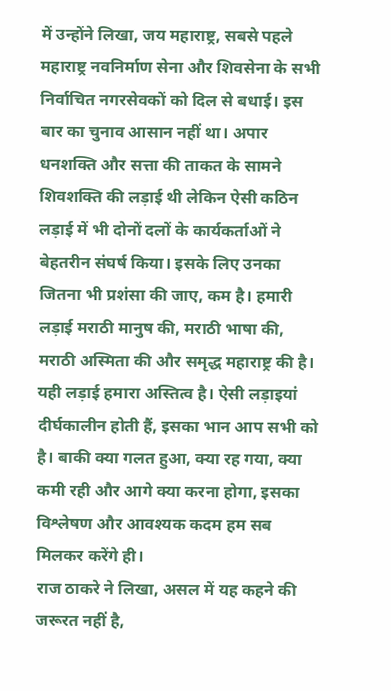में उन्होंने लिखा, जय महाराष्ट्र, सबसे पहले महाराष्ट्र नवनिर्माण सेना और शिवसेना के सभी निर्वाचित नगरसेवकों को दिल से बधाई। इस बार का चुनाव आसान नहीं था। अपार धनशक्ति और सत्ता की ताकत के सामने शिवशक्ति की लड़ाई थी लेकिन ऐसी कठिन लड़ाई में भी दोनों दलों के कार्यकर्ताओं ने बेहतरीन संघर्ष किया। इसके लिए उनका जितना भी प्रशंसा की जाए, कम है। हमारी लड़ाई मराठी मानुष की, मराठी भाषा की, मराठी अस्मिता की और समृद्ध महाराष्ट्र की है। यही लड़ाई हमारा अस्तित्व है। ऐसी लड़ाइयां दीर्घकालीन होती हैं, इसका भान आप सभी को है। बाकी क्या गलत हुआ, क्या रह गया, क्या कमी रही और आगे क्या करना होगा, इसका विश्लेषण और आवश्यक कदम हम सब मिलकर करेंगे ही।
राज ठाकरे ने लिखा, असल में यह कहने की जरूरत नहीं है,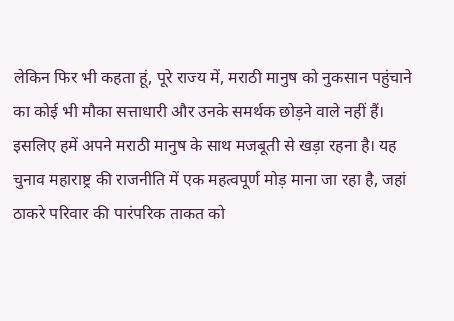लेकिन फिर भी कहता हूं, पूरे राज्य में, मराठी मानुष को नुकसान पहुंचाने का कोई भी मौका सत्ताधारी और उनके समर्थक छोड़ने वाले नहीं हैं। इसलिए हमें अपने मराठी मानुष के साथ मजबूती से खड़ा रहना है। यह चुनाव महाराष्ट्र की राजनीति में एक महत्वपूर्ण मोड़ माना जा रहा है, जहां ठाकरे परिवार की पारंपरिक ताकत को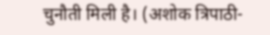चुनौती मिली है। (अशोक त्रिपाठी-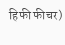हिफी फीचर)